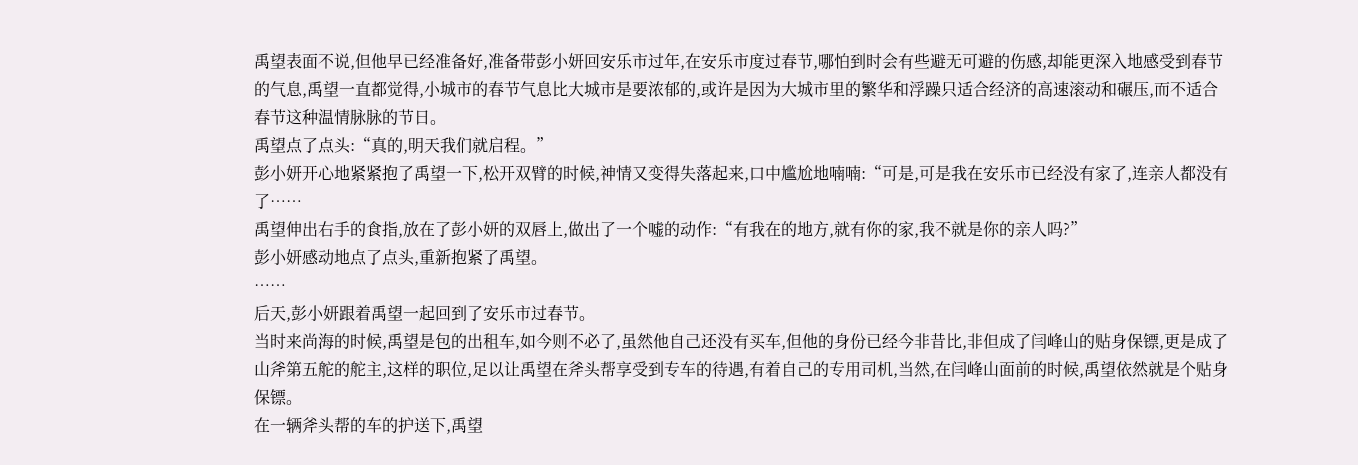禹望表面不说,但他早已经准备好,准备带彭小妍回安乐市过年,在安乐市度过春节,哪怕到时会有些避无可避的伤感,却能更深入地感受到春节的气息,禹望一直都觉得,小城市的春节气息比大城市是要浓郁的,或许是因为大城市里的繁华和浮躁只适合经济的高速滚动和碾压,而不适合春节这种温情脉脉的节日。
禹望点了点头:“真的,明天我们就启程。”
彭小妍开心地紧紧抱了禹望一下,松开双臂的时候,神情又变得失落起来,口中尴尬地喃喃:“可是,可是我在安乐市已经没有家了,连亲人都没有了……
禹望伸出右手的食指,放在了彭小妍的双唇上,做出了一个嘘的动作:“有我在的地方,就有你的家,我不就是你的亲人吗?”
彭小妍感动地点了点头,重新抱紧了禹望。
……
后天,彭小妍跟着禹望一起回到了安乐市过春节。
当时来尚海的时候,禹望是包的出租车,如今则不必了,虽然他自己还没有买车,但他的身份已经今非昔比,非但成了闫峰山的贴身保镖,更是成了山斧第五舵的舵主,这样的职位,足以让禹望在斧头帮享受到专车的待遇,有着自己的专用司机,当然,在闫峰山面前的时候,禹望依然就是个贴身保镖。
在一辆斧头帮的车的护送下,禹望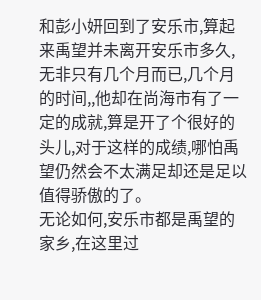和彭小妍回到了安乐市,算起来禹望并未离开安乐市多久,无非只有几个月而已,几个月的时间,,他却在尚海市有了一定的成就,算是开了个很好的头儿,对于这样的成绩,哪怕禹望仍然会不太满足却还是足以值得骄傲的了。
无论如何,安乐市都是禹望的家乡,在这里过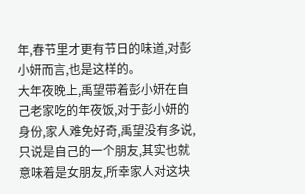年,春节里才更有节日的味道,对彭小妍而言,也是这样的。
大年夜晚上,禹望带着彭小妍在自己老家吃的年夜饭,对于彭小妍的身份,家人难免好奇,禹望没有多说,只说是自己的一个朋友,其实也就意味着是女朋友,所幸家人对这块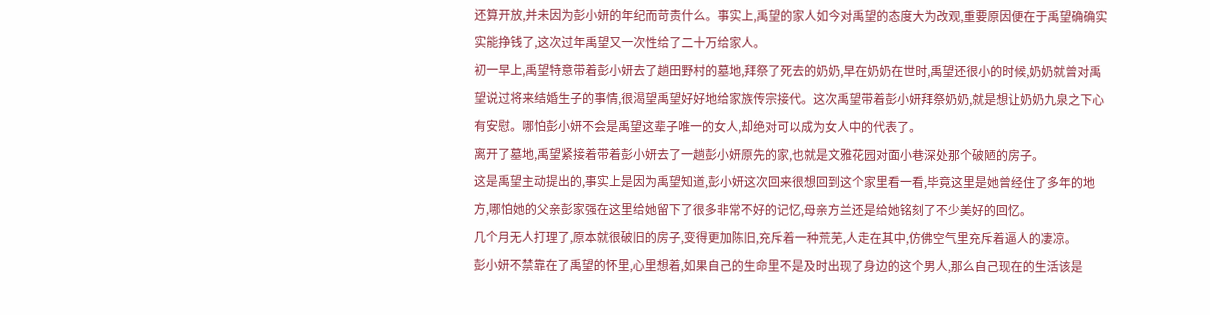还算开放,并未因为彭小妍的年纪而苛责什么。事实上,禹望的家人如今对禹望的态度大为改观,重要原因便在于禹望确确实实能挣钱了,这次过年禹望又一次性给了二十万给家人。
初一早上,禹望特意带着彭小妍去了趟田野村的墓地,拜祭了死去的奶奶,早在奶奶在世时,禹望还很小的时候,奶奶就曾对禹望说过将来结婚生子的事情,很渴望禹望好好地给家族传宗接代。这次禹望带着彭小妍拜祭奶奶,就是想让奶奶九泉之下心有安慰。哪怕彭小妍不会是禹望这辈子唯一的女人,却绝对可以成为女人中的代表了。
离开了墓地,禹望紧接着带着彭小妍去了一趟彭小妍原先的家,也就是文雅花园对面小巷深处那个破陋的房子。
这是禹望主动提出的,事实上是因为禹望知道,彭小妍这次回来很想回到这个家里看一看,毕竟这里是她曾经住了多年的地方,哪怕她的父亲彭家强在这里给她留下了很多非常不好的记忆,母亲方兰还是给她铭刻了不少美好的回忆。
几个月无人打理了,原本就很破旧的房子,变得更加陈旧,充斥着一种荒芜,人走在其中,仿佛空气里充斥着逼人的凄凉。
彭小妍不禁靠在了禹望的怀里,心里想着,如果自己的生命里不是及时出现了身边的这个男人,那么自己现在的生活该是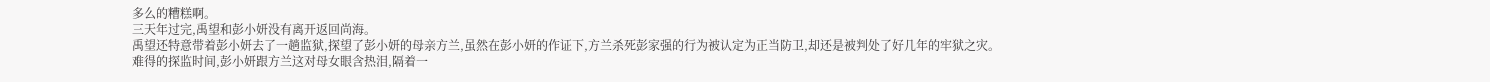多么的糟糕啊。
三天年过完,禹望和彭小妍没有离开返回尚海。
禹望还特意带着彭小妍去了一趟监狱,探望了彭小妍的母亲方兰,虽然在彭小妍的作证下,方兰杀死彭家强的行为被认定为正当防卫,却还是被判处了好几年的牢狱之灾。
难得的探监时间,彭小妍跟方兰这对母女眼含热泪,隔着一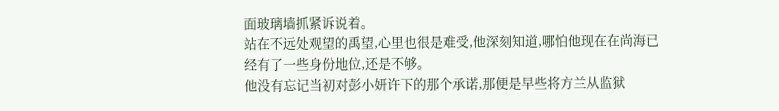面玻璃墙抓紧诉说着。
站在不远处观望的禹望,心里也很是难受,他深刻知道,哪怕他现在在尚海已经有了一些身份地位,还是不够。
他没有忘记当初对彭小妍许下的那个承诺,那便是早些将方兰从监狱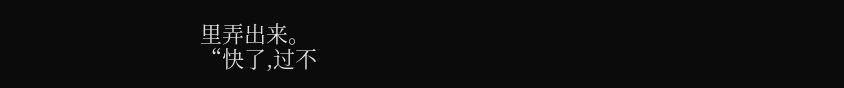里弄出来。
“快了,过不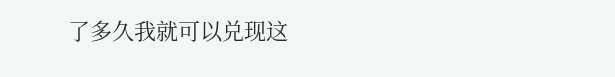了多久我就可以兑现这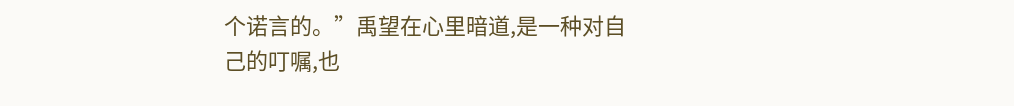个诺言的。”禹望在心里暗道,是一种对自己的叮嘱,也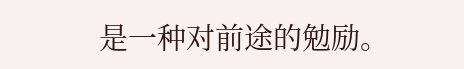是一种对前途的勉励。